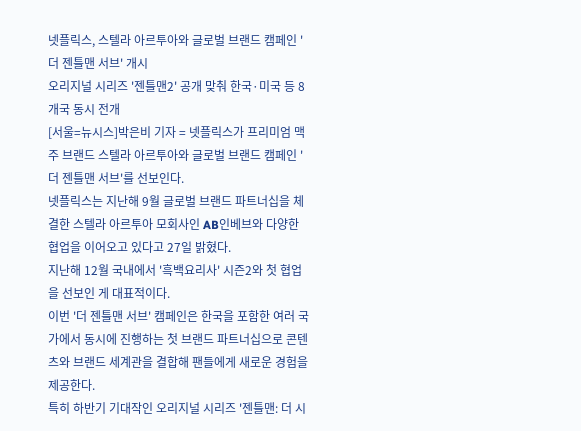넷플릭스, 스텔라 아르투아와 글로벌 브랜드 캠페인 '더 젠틀맨 서브' 개시
오리지널 시리즈 '젠틀맨2' 공개 맞춰 한국·미국 등 8개국 동시 전개
[서울=뉴시스]박은비 기자 = 넷플릭스가 프리미엄 맥주 브랜드 스텔라 아르투아와 글로벌 브랜드 캠페인 '더 젠틀맨 서브'를 선보인다.
넷플릭스는 지난해 9월 글로벌 브랜드 파트너십을 체결한 스텔라 아르투아 모회사인 AB인베브와 다양한 협업을 이어오고 있다고 27일 밝혔다.
지난해 12월 국내에서 '흑백요리사' 시즌2와 첫 협업을 선보인 게 대표적이다.
이번 '더 젠틀맨 서브' 캠페인은 한국을 포함한 여러 국가에서 동시에 진행하는 첫 브랜드 파트너십으로 콘텐츠와 브랜드 세계관을 결합해 팬들에게 새로운 경험을 제공한다.
특히 하반기 기대작인 오리지널 시리즈 '젠틀맨: 더 시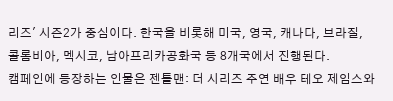리즈' 시즌2가 중심이다. 한국을 비롯해 미국, 영국, 캐나다, 브라질, 콜롬비아, 멕시코, 남아프리카공화국 등 8개국에서 진행된다.
캠페인에 등장하는 인물은 젠틀맨: 더 시리즈 주연 배우 테오 제임스와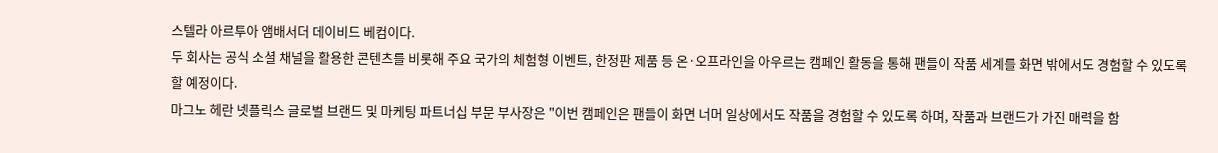스텔라 아르투아 앰배서더 데이비드 베컴이다.
두 회사는 공식 소셜 채널을 활용한 콘텐츠를 비롯해 주요 국가의 체험형 이벤트, 한정판 제품 등 온·오프라인을 아우르는 캠페인 활동을 통해 팬들이 작품 세계를 화면 밖에서도 경험할 수 있도록 할 예정이다.
마그노 헤란 넷플릭스 글로벌 브랜드 및 마케팅 파트너십 부문 부사장은 "이번 캠페인은 팬들이 화면 너머 일상에서도 작품을 경험할 수 있도록 하며, 작품과 브랜드가 가진 매력을 함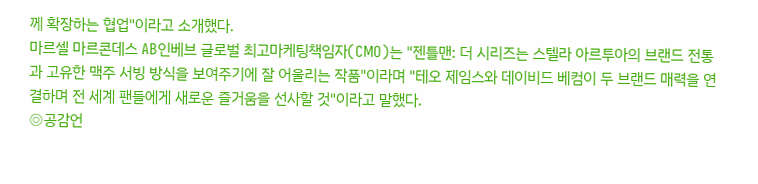께 확장하는 협업"이라고 소개했다.
마르셀 마르콘데스 AB인베브 글로벌 최고마케팅책임자(CMO)는 "젠틀맨: 더 시리즈는 스텔라 아르투아의 브랜드 전통과 고유한 맥주 서빙 방식을 보여주기에 잘 어울리는 작품"이라며 "테오 제임스와 데이비드 베컴이 두 브랜드 매력을 연결하며 전 세계 팬들에게 새로운 즐거움을 선사할 것"이라고 말했다.
◎공감언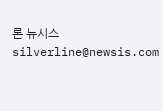론 뉴시스 silverline@newsis.com